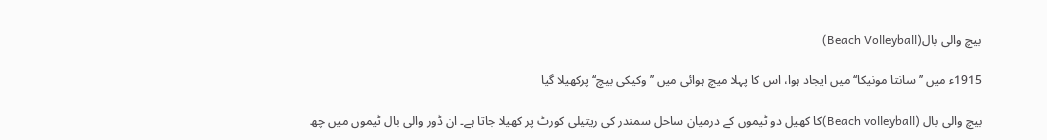بیچ والی بال(Beach Volleyball)

1915ء میں ’’سانتا مونیکا‘‘ میں ایجاد ہوا، اس کا پہلا میچ ہوائی میں ’’وکیکی بیچ‘‘ پرکھیلا گیا

بیچ والی بال (Beach volleyball)کا کھیل دو ٹیموں کے درمیان ساحل سمندر کی ریتیلی کورٹ پر کھیلا جاتا ہے۔ ان ڈور والی بال ٹیموں میں چھ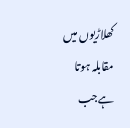کھلاڑیوں میں مقابلہ ہوتا ہےجب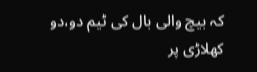کہ بیچ والی بال کی ٹیم دو،دو کھلاڑی پر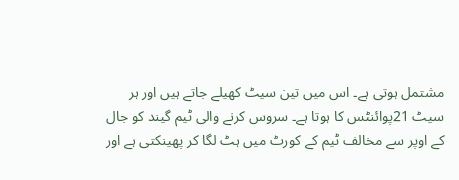مشتمل ہوتی ہے۔ اس میں تین سیٹ کھیلے جاتے ہیں اور ہر سیٹ 21پوائنٹس کا ہوتا ہے۔ سروس کرنے والی ٹیم گیند کو جال کے اوپر سے مخالف ٹیم کے کورٹ میں ہٹ لگا کر پھینکتی ہے اور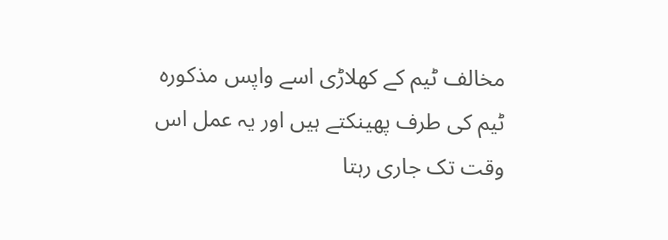مخالف ٹیم کے کھلاڑی اسے واپس مذکورہ ٹیم کی طرف پھینکتے ہیں اور یہ عمل اس وقت تک جاری رہتا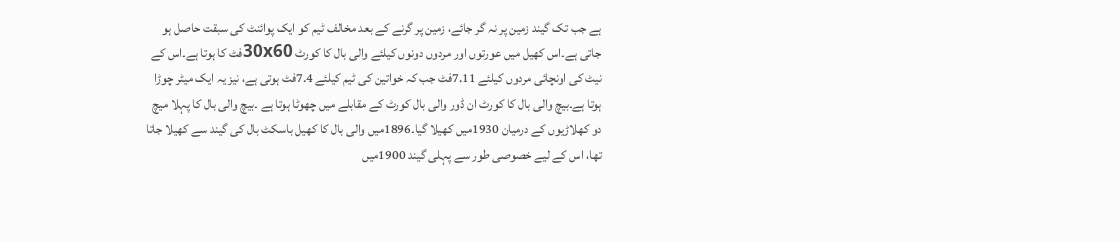ہے جب تک گیند زمین پر نہ گر جائے، زمین پر گرنے کے بعد مخالف ٹیم کو ایک پوائنٹ کی سبقت حاصل ہو جاتی ہے۔اس کھیل میں عورتوں اور مردوں دونوں کیلئے والی بال کا کورٹ 30x60فٹ کا ہوتا ہے۔اس کے نیٹ کی اونچائی مردوں کیلئے 7.11فٹ جب کہ خواتین کی ٹیم کیلئے 7.4فٹ ہوتی ہے، نیز یہ ایک میٹر چوڑا ہوتا ہے۔بیچ والی بال کا کورٹ ان ڈور والی بال کورٹ کے مقابلے میں چھوٹا ہوتا ہے ۔بیچ والی بال کا پہلا میچ دو کھلاڑیوں کے درمیان 1930میں کھیلا گیا۔1896میں والی بال کا کھیل باسکٹ بال کی گیند سے کھیلا جاتا تھا، اس کے لیے خصوصی طور سے پہلی گیند 1900میں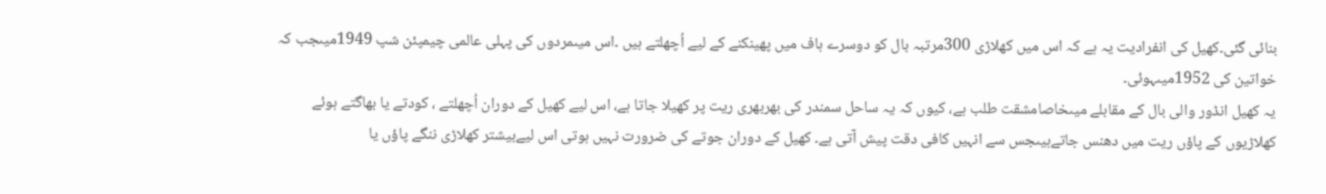بنائی گئی۔کھیل کی انفرادیت یہ ہے کہ اس میں کھلاڑی 300مرتبہ بال کو دوسرے ہاف میں پھینکنے کے لیے اُچھلتے ہیں ۔اس میںمردوں کی پہلی عالمی چیمپئن شپ 1949میںجب کہ خواتین کی 1952میںہوئی۔
یہ کھیل انڈور والی بال کے مقابلے میںخاصامشقت طلب ہے، کیوں کہ یہ ساحل سمندر کی بھربھری ریت پر کھیلا جاتا ہے، اس لیے کھیل کے دوران اُچھلتے ، کودتے یا بھاگتے ہوئے کھلاڑیوں کے پاؤں ریت میں دھنس جاتےہیںجس سے انہیں کافی دقت پیش آتی ہے۔ کھیل کے دوران جوتے کی ضرورت نہیں ہوتی اس لیےبیشتر کھلاڑی ننگے پاؤں یا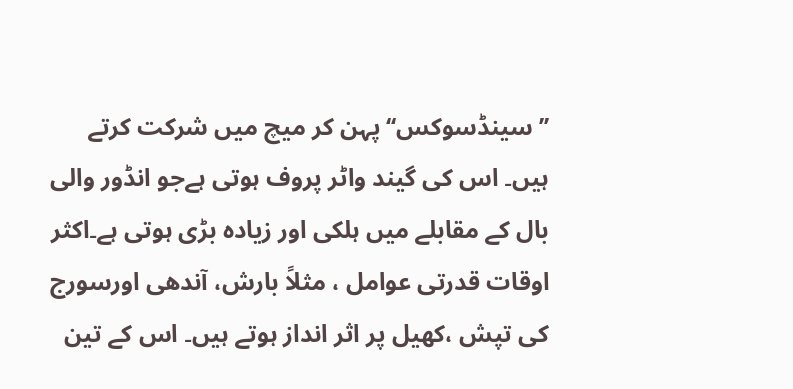’’سینڈسوکس‘‘ پہن کر میچ میں شرکت کرتے ہیں۔ اس کی گیند واٹر پروف ہوتی ہےجو انڈور والی بال کے مقابلے میں ہلکی اور زیادہ بڑی ہوتی ہے۔اکثر اوقات قدرتی عوامل ، مثلاً بارش، آندھی اورسورج کی تپش ،کھیل پر اثر انداز ہوتے ہیں۔ اس کے تین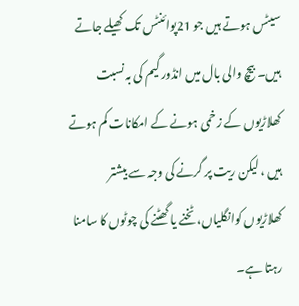سیٹس ہوتے ہیں جو 21پوائنٹس تک کھیلے جاتے ہیں۔ بیچ والی بال میں انڈور گیم کی بہ نسبت کھلاڑیوں کے زخمی ہونے کے امکانات کم ہوتے ہیں ، لیکن ریت پر گرنے کی وجہ سے بیشتر کھلاڑیوں کوانگلیاں، ٹخنے یا گھٹنے کی چوٹوں کا سامنا رہتا ہے۔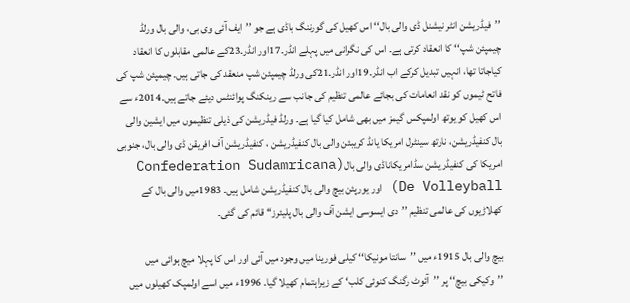’’فیڈریشن انٹر نیشنل ڈی والی بال‘‘ اس کھیل کی گورننگ باڈی ہے جو ’’ایف آئی وی بی، والی بال ورلڈ چیمپئن شپ‘‘ کا انعقاد کرتی ہے۔ اس کی نگرانی میں پہلے انڈر۔17اور انڈر۔23کے عالمی مقابلوں کا انعقاد کیاجاتا تھا، انہیں تبدیل کرکے اب انڈر۔19اور انڈر۔21کی ورلڈ چیمپئن شپ منعقد کی جاتی ہیں۔ چیمپئن شپ کی فاتح ٹیموں کو نقد انعامات کی بجائے عالمی تنظیم کی جانب سے رینکنگ پوائنٹس دیئے جاتے ہیں۔2014ء سے اس کھیل کو یوتھ اولمپکس گیمز میں بھی شامل کیا گیا ہے۔ ورلڈ فیڈریشن کی ذیلی تنظیموں میں ایشین والی بال کنفیڈریشن، نارتھ سینٹرل امریکا یانڈ کریبئن والی بال کنفیڈریشن ، کنفیڈریشن آف افریقن ڈی والی بال، جنوبی امریکا کی کنفیڈریشن سڈامریکاناڈی والی بال(Confederation Sudamricana De Volleyball) اور یورپئن بیچ والی بال کنفیڈریشن شامل ہیں۔ 1983میں والی بال کے کھلاڑیوں کی عالمی تنظیم ’’دی ایسوسی ایشن آف والی بال پلیئرز‘‘ قائم کی گئی۔

بیچ والی بال 1915ء میں ’’سانتا مونیکا‘‘ کیلی فورینا میں وجود میں آئی اور اس کا پہلا میچ ہوائی میں ’’وکیکی بیچ‘‘ پر ’’آئوٹ رگنگ کنوئی کلب‘ کے زیراہتمام کھیلا گیا۔ 1996ء میں اسے اولمپک کھیلوں میں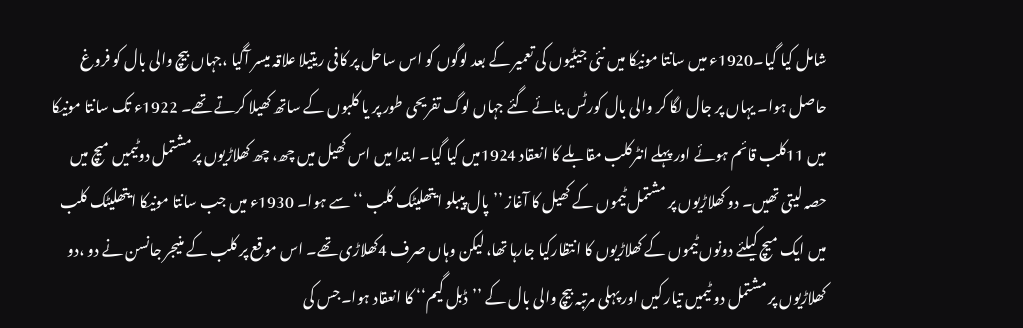شامل کیا گیا۔1920ء میں سانتا مونیکا میں نئی جیٹیوں کی تعمیر کے بعد لوگوں کو اس ساحل پر کافی ریتیلا علاقہ میسر آگیا ،جہاں بیچ والی بال کو فروغ حاصل ہوا۔ یہاں پر جال لگا کر والی بال کورٹس بنائے گئے جہاں لوگ تفریحی طور پر یا کلبوں کے ساتھ کھیلا کرتے تھے۔ 1922ء تک سانتا مونیکا میں 11کلب قائم ہوئے اور پہلے انٹرکلب مقابلے کا انعقاد 1924میں کیا گیا۔ ابتدا میں اس کھیل میں چھ، چھ کھلاڑیوں پر مشتمل دوٹیمیں میچ میں حصہ لیتی تھیں۔ دو کھلاڑیوں پر مشتمل ٹیموں کے کھیل کا آغاز ’’پال پیبلو ایتھلیٹک کلب ‘‘سے ہوا۔ 1930ء میں جب سانتا مونیکا ایتھلیٹک کلب میں ایک میچ کیلئے دونوں ٹیموں کے کھلاڑیوں کا انتظارکیا جارہا تھا، لیکن وہاں صرف 4کھلاڑی تھے۔ اس موقع پر کلب کے منیجر جانسن نے دو ،دو کھلاڑیوں پر مشتمل دو ٹیمیں تیار کیں اور پہلی مرتبہ بیچ والی بال کے ’’ڈبل گیم‘‘ کا انعقاد ہوا۔جس کی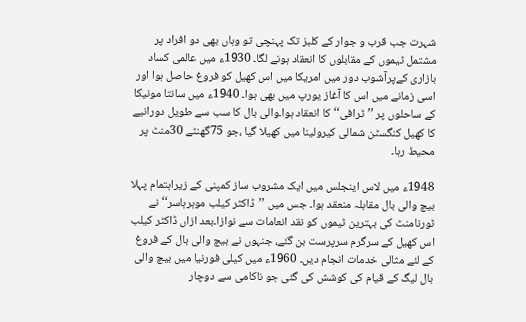شہرت جب قرب و جوار کے کلبز تک پہنچی تو وہاں بھی دو افراد پر مشتمل ٹیموں کے مقابلوں کا انعقاد ہونے لگا۔ 1930ء میں عالمی کساد بازاری کےپرآشوب دور میں امریکا میں اس کھیل کو فروغ حاصل ہوا اور اسی زمانے میں اس کا آغاز یورپ میں بھی ہوا۔ 1940ء میں سانتا مونیکا کے ساحلوں پر ’’ٹرافی‘‘ کا انعقاد ہوا۔والی بال کا سب سے طویل دورانیے کا کھیل کنگسٹن شمالی کیرولینا میں کھیلا گیا ،جو 75گھنٹے 30منٹ پر محیط رہا۔

1948ء میں لاس اینجلس میں ایک مشروب ساز کمپنی کے زیراہتمام پہلا بیچ والی بال مقابلہ منعقد ہوا۔ جس میں ’’ڈاکٹر کیلب موہرہاسر‘‘ نے ٹورنامنٹ کی بہترین ٹیموں کو نقد انعامات سے نوازا۔بعد ازاں ڈاکٹر کیلب اس کھیل کے سرگرم سرپرست بن گئے، جنہوں نے بیچ والی بال کے فروغ کے لئے مثالی خدمات انجام دیں۔ 1960ء میں کیلی فورنیا میں بیچ والی بال لیگ کے قیام کی کوشش کی گئی جو ناکامی سے دوچار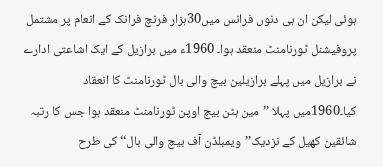ہوئی لیکن ان ہی دنوں فرانس میں30ہزار فرنچ فرانک کے انعام پر مشتمل پروفیشنل ٹورنامنٹ منعقد ہوا۔ 1960ء میں برازیل کے ایک اشاعتی ادارے نے برازیل میں پہلے برازیلین بیچ والی بال ٹورنامنٹ کا انعقاد کیا۔1960میں پہلا ’’مین ہٹن بیچ اوپن ٹورنامنٹ منعقد ہوا جس کا رتبہ شائقین کھیل کے نزدیک’’ویمبلڈن آف بیچ والی بال‘‘ کی طرح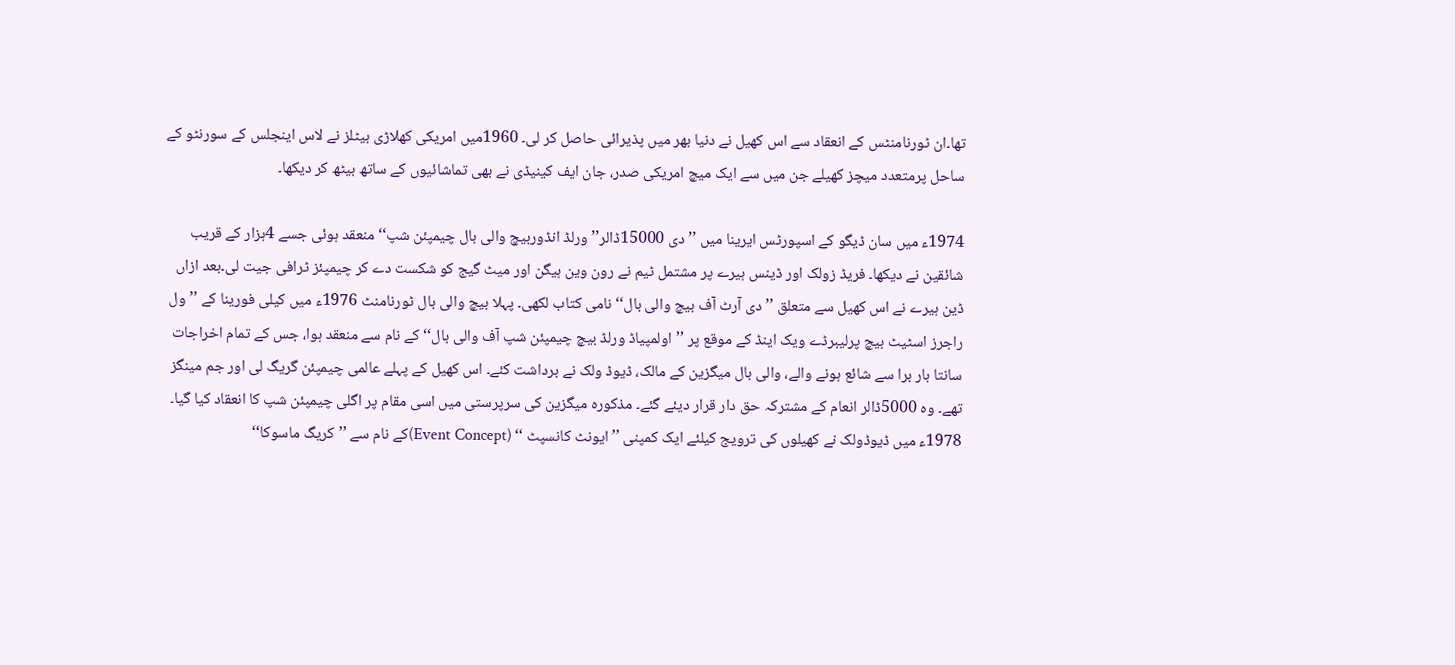تھا۔ان ٹورنامنٹس کے انعقاد سے اس کھیل نے دنیا بھر میں پذیرائی حاصل کر لی۔ 1960میں امریکی کھلاڑی بیٹلز نے لاس اینجلس کے سورنٹو کے ساحل پرمتعدد میچز کھیلے جن میں سے ایک میچ امریکی صدر، جان ایف کینیڈی نے بھی تماشائیوں کے ساتھ بیٹھ کر دیکھا۔

1974ء میں سان ڈیگو کے اسپورٹس ایرینا میں ’’دی 15000ڈالر’’ ورلڈ انڈوربیچ والی بال چیمپئن شپ‘‘ منعقد ہوئی جسے 4ہزار کے قریب شائقین نے دیکھا۔ فریڈ زولک اور ڈینس ہیرے پر مشتمل ٹیم نے رون وین ہیگن اور میٹ گیج کو شکست دے کر چیمپئز ٹرافی جیت لی۔بعد ازاں ڈین ہیرے نے اس کھیل سے متعلق ’’دی آرٹ آف بیچ والی بال‘‘ نامی کتاب لکھی۔ پہلا بیچ والی بال ٹورنامنٹ 1976ء میں کیلی فورینا کے ’’ول راجرز اسٹیٹ بیچ پرلیبرڈے ویک اینڈ کے موقع پر ’’اولمپیاڈ ورلڈ بیچ چیمپئن شپ آف والی بال‘‘ کے نام سے منعقد ہوا، جس کے تمام اخراجات سانتا بار برا سے شائع ہونے والے، والی بال میگزین کے مالک، ڈیوڈ ولک نے برداشت کئے۔ اس کھیل کے پہلے عالمی چیمپئن گریگ لی اور جم مینگز تھے۔ وہ 5000ڈالر انعام کے مشترکہ حق دار قرار دیئے گئے۔ مذکورہ میگزین کی سرپرستی میں اسی مقام پر اگلی چیمپئن شپ کا انعقاد کیا گیا۔ 1978ء میں ڈیوڈولک نے کھیلوں کی ترویج کیلئے ایک کمپنی ’’ایونٹ کانسپٹ ‘‘ (Event Concept)کے نام سے ’’کریگ ماسوکا‘‘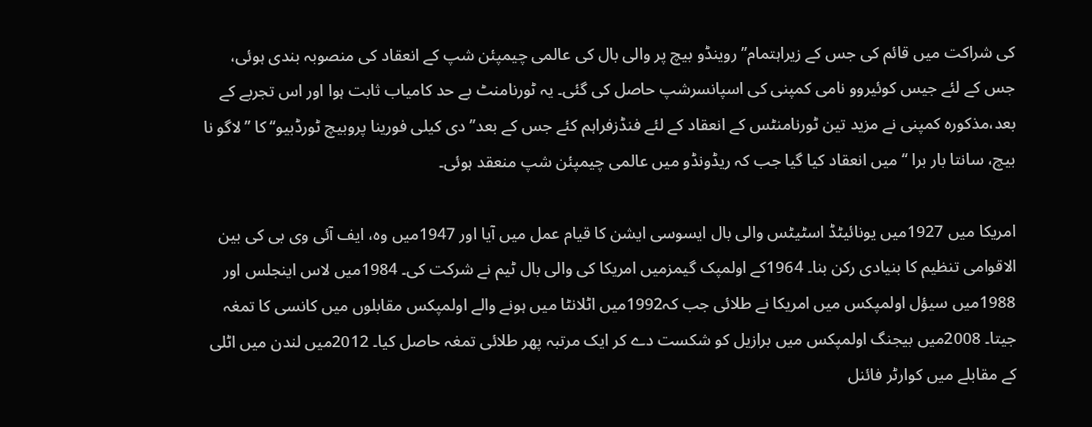کی شراکت میں قائم کی جس کے زیراہتمام’’ روینڈو بیچ پر والی بال کی عالمی چیمپئن شپ کے انعقاد کی منصوبہ بندی ہوئی، جس کے لئے جیس کوئیروو نامی کمپنی کی اسپانسرشپ حاصل کی گئی۔ یہ ٹورنامنٹ بے حد کامیاب ثابت ہوا اور اس تجربے کے بعد،مذکورہ کمپنی نے مزید تین ٹورنامنٹس کے انعقاد کے لئے فنڈزفراہم کئے جس کے بعد’’ دی کیلی فورینا پروبیچ ٹورڈبیو‘‘ کا ’’لاگو نا بیچ، سانتا بار برا ‘‘میں انعقاد کیا گیا جب کہ ریڈونڈو میں عالمی چیمپئن شپ منعقد ہوئی۔

امریکا میں 1927میں یونائیٹڈ اسٹیٹس والی بال ایسوسی ایشن کا قیام عمل میں آیا اور 1947میں وہ، ایف آئی وی بی کی بین الاقوامی تنظیم کا بنیادی رکن بنا۔ 1964کے اولمپک گیمزمیں امریکا کی والی بال ٹیم نے شرکت کی۔ 1984میں لاس اینجلس اور 1988میں سیؤل اولمپکس میں امریکا نے طلائی جب کہ1992میں اٹلانٹا میں ہونے والے اولمپکس مقابلوں میں کانسی کا تمغہ جیتا۔ 2008میں بیجنگ اولمپکس میں برازیل کو شکست دے کر ایک مرتبہ پھر طلائی تمغہ حاصل کیا۔ 2012میں لندن میں اٹلی کے مقابلے میں کوارٹر فائنل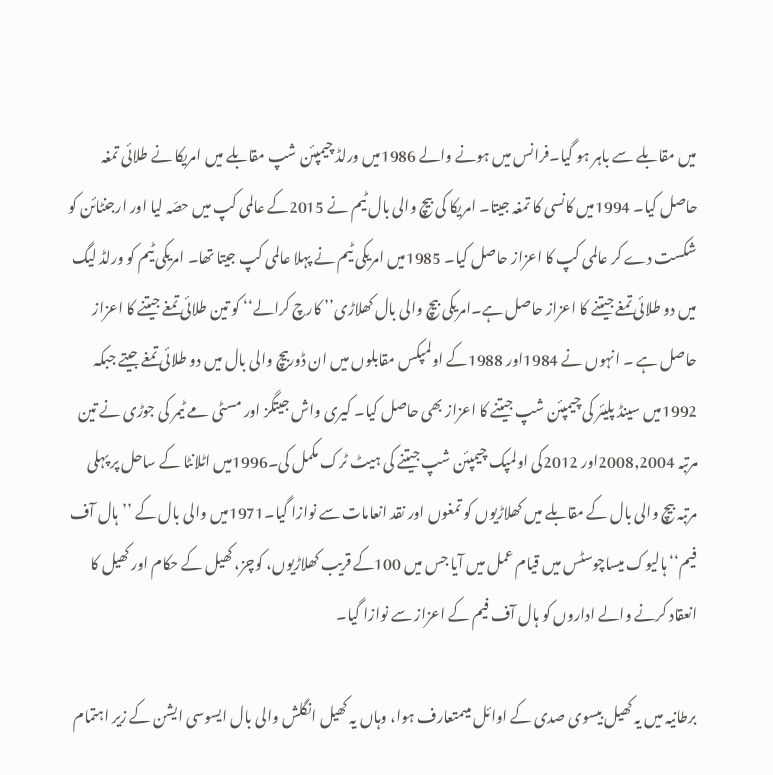میں مقابلے سے باہر ہو گیا۔فرانس میں ہونے والے 1986میں ورلڈ چیمپئن شپ مقابلے میں امریکا نے طلائی تمغہ حاصل کیا۔ 1994میں کانسی کا تمغہ جیتا۔ امریکا کی بیچ والی بال ٹیم نے 2015کے عالمی کپ میں حصّہ لیا اور ارجنٹائن کو شکست دے کر عالمی کپ کا اعزاز حاصل کیا۔ 1985میں امریکی ٹیم نے پہلا عالمی کپ جیتا تھا۔ امریکی ٹیم کو ورلڈ لیگ میں دو طلائی تمغے جیتنے کا اعزاز حاصل ہے۔امریکی بیچ والی بال کھلاڑی’’ کارچ کرالے‘‘ کو تین طلائی تمغے جیتنے کا اعزاز حاصل ہے ۔ انہوں نے 1984اور 1988کے اولمپکس مقابلوں میں ان ڈوربیچ والی بال میں دو طلائی تمغے جیتے جبکہ 1992میں سینڈ پلیئر کی چیمپئن شپ جیتنے کا اعزاز بھی حاصل کیا۔ کیری واش جیتگز اور مسٹی مے ٹیمر کی جوڑی نے تین مرتبہ 2008,2004اور 2012کی اولمپک چیمپئن شپ جیتنے کی ہیٹ ٹرک مکمل کی۔1996میں اٹلانٹا کے ساحل پر پہلی مرتبہ بیچ والی بال کے مقابلے میں کھلاڑیوں کو تمغوں اور نقد انعامات سے نوازا گیا۔1971میں والی بال کے ’’ہال آف فیم‘‘ ہالیوک میساچوسٹس میں قیام عمل میں آیا جس میں 100کے قریب کھلاڑیوں، کوچز، کھیل کے حکام اور کھیل کا انعقاد کرنے والے اداروں کو ہال آف فیم کے اعزاز سے نوازا گیا۔

برطانیہ میں یہ کھیل بیسوی صدی کے اوائل میںمتعارف ہوا، وہاں یہ کھیل انگلش والی بال ایسوسی ایشن کے زیر اہتمام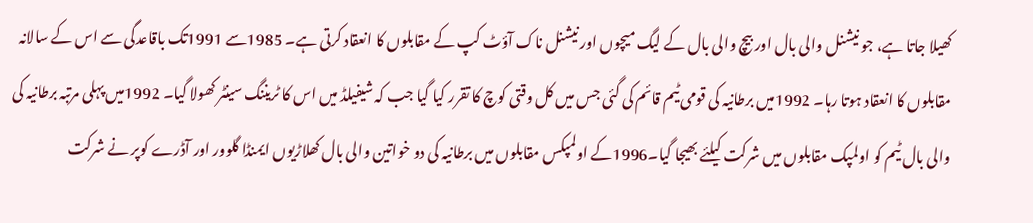کھیلا جاتا ہے، جو نیشنل والی بال اور بیچ والی بال کے لیگ میچوں اور نیشنل ناک آؤٹ کپ کے مقابلوں کا انعقاد کرتی ہے۔ 1985سے 1991تک باقاعدگی سے اس کے سالانہ مقابلوں کا انعقاد ہوتا رہا۔ 1992میں برطانیہ کی قومی ٹیم قائم کی گئی جس میں کل وقتی کوچ کا تقرر کیا گیا جب کہ شیفیلڈ میں اس کا ٹریننگ سینٹر کھولا گیا۔ 1992میں پہلی مرتبہ برطانیہ کی والی بال ٹیم کو اولمپک مقابلوں میں شرکت کیلئے بھیجا گیا۔1996کے اولمپکس مقابلوں میں برطانیہ کی دو خواتین والی بال کھلاڑیوں ایمنڈا گلوور اور آڈرے کوپر نے شرکت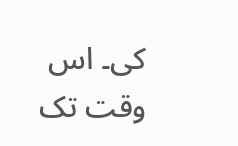کی۔ اس وقت تک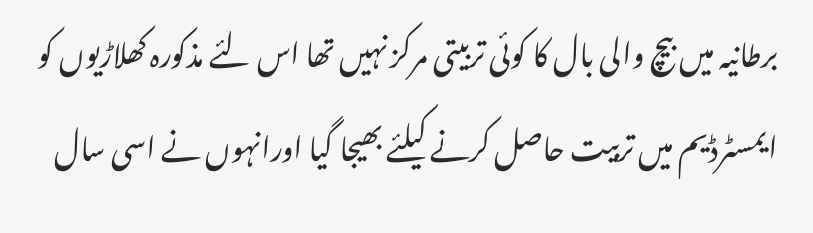برطانیہ میں بیچ والی بال کا کوئی تربیتی مرکز نہیں تھا اس لئے مذکورہ کھلاڑیوں کو ایمسٹرڈیم میں تربیت حاصل کرنے کیلئے بھیجا گیا اورانہوں نے اسی سال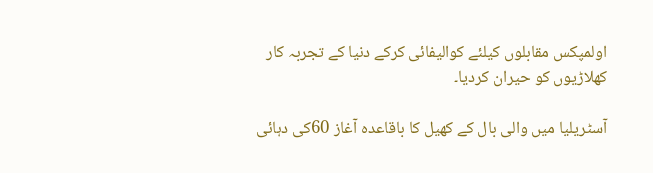اولمپکس مقابلوں کیلئے کوالیفائی کرکے دنیا کے تجربہ کار کھلاڑیوں کو حیران کردیا۔

آسٹریلیا میں والی بال کے کھیل کا باقاعدہ آغاز 60کی دہائی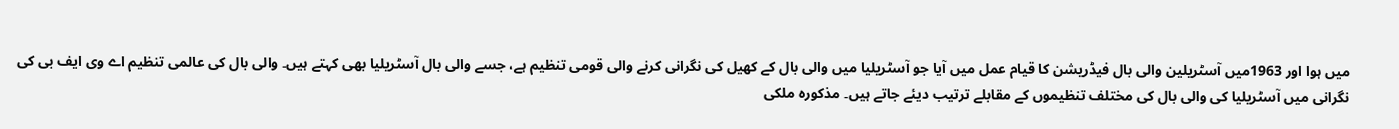میں ہوا اور 1963میں آسٹریلین والی بال فیڈریشن کا قیام عمل میں آیا جو آسٹریلیا میں والی بال کے کھیل کی نگرانی کرنے والی قومی تنظیم ہے، جسے والی بال آسٹریلیا بھی کہتے ہیں۔ والی بال کی عالمی تنظیم اے وی ایف بی کی نگرانی میں آسٹریلیا کی والی بال کی مختلف تنظیموں کے مقابلے ترتیب دیئے جاتے ہیں۔ مذکورہ ملکی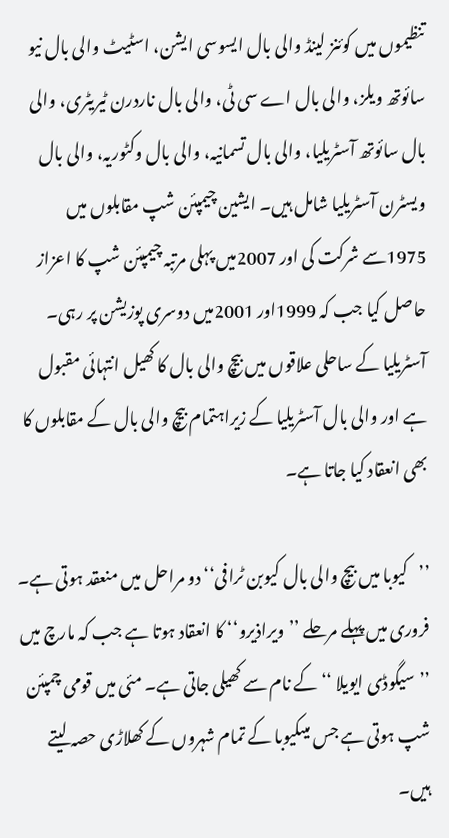تنظیموں میں کوئنز لینڈ والی بال ایسوسی ایشن، اسٹیٹ والی بال نیو سائوتھ ویلز، والی بال اے سی ٹی، والی بال ناردرن ٹیریٹری، والی بال سائوتھ آسٹریلیا، والی بال تسمانیہ، والی بال وکٹوریہ، والی بال ویسٹرن آسٹریلیا شامل ہیں۔ ایشین چیمپئن شپ مقابلوں میں 1975سے شرکت کی اور 2007میں پہلی مرتبہ چیمپئن شپ کا اعزاز حاصل کیا جب کہ 1999اور 2001میں دوسری پوزیشن پر رہی۔ آسٹریلیا کے ساحلی علاقوں میں بیچ والی بال کا کھیل انتہائی مقبول ہے اور والی بال آسٹریلیا کے زیراہتمام بیچ والی بال کے مقابلوں کا بھی انعقاد کیا جاتا ہے۔

’’کیوبا میں بیچ والی بال کیوبن ٹرافی‘‘ دو مراحل میں منعقد ہوتی ہے۔ فروری میں پہلے مرحلے ’’ویراذیرو‘‘ کا انعقاد ہوتا ہے جب کہ مارچ میں ’’سیگوڈی ایویلا ‘‘ کے نام سے کھیلی جاتی ہے۔ مئی میں قومی چمپئن شپ ہوتی ہے جس میںکیوبا کے تمام شہروں کے کھلاڑی حصہ لیتے ہیں۔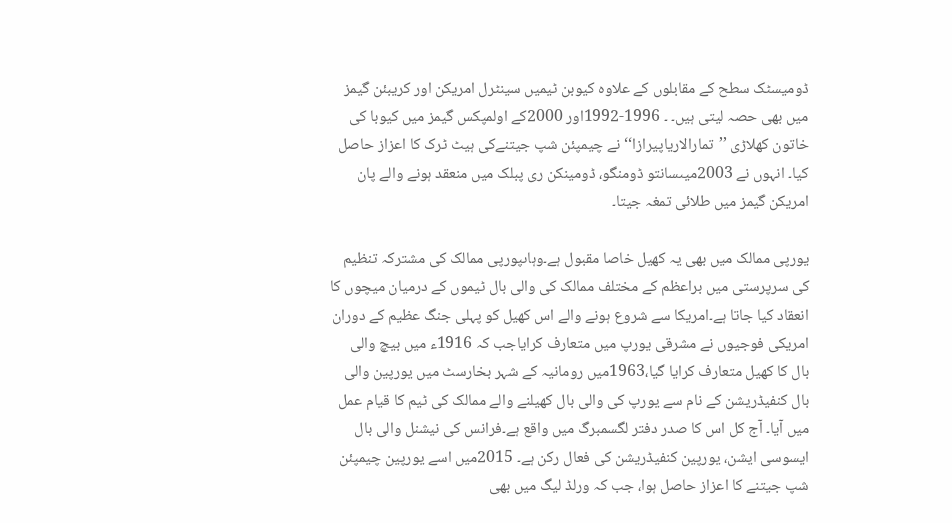ڈومیسٹک سطح کے مقابلوں کے علاوہ کیوبن ٹیمیں سینٹرل امریکن اور کریبئن گیمز میں بھی حصہ لیتی ہیں۔ ۔ 1996-1992اور 2000کے اولمپکس گیمز میں کیوبا کی خاتون کھلاڑی ’’تمارالاریاپیرازا‘‘ نے چیمپئن شپ جیتنےکی ہیٹ ٹرک کا اعزاز حاصل کیا۔ انہوں نے 2003میںسانتو ڈومنگو، ڈومینکن ری پبلک میں منعقد ہونے والے پان امریکن گیمز میں طلائی تمغہ جیتا۔

یورپی ممالک میں بھی یہ کھیل خاصا مقبول ہے۔وہاںپورپی ممالک کی مشترکہ تنظیم کی سرپرستی میں براعظم کے مختلف ممالک کی والی بال ٹیموں کے درمیان میچوں کا انعقاد کیا جاتا ہے۔امریکا سے شروع ہونے والے اس کھیل کو پہلی جنگ عظیم کے دوران امریکی فوجیوں نے مشرقی یورپ میں متعارف کرایاجب کہ 1916ء میں بیچ والی بال کا کھیل متعارف کرایا گیا،1963میں رومانیہ کے شہر بخارسٹ میں یورپین والی بال کنفیڈریشن کے نام سے یورپ کی والی بال کھیلنے والے ممالک کی ٹیم کا قیام عمل میں آیا۔ آج کل اس کا صدر دفتر لگسمبرگ میں واقع ہے۔فرانس کی نیشنل والی بال ایسوسی ایشن، یورپین کنفیڈریشن کی فعال رکن ہے۔ 2015میں اسے یورپین چیمپئن شپ جیتنے کا اعزاز حاصل ہوا، جب کہ ورلڈ لیگ میں بھی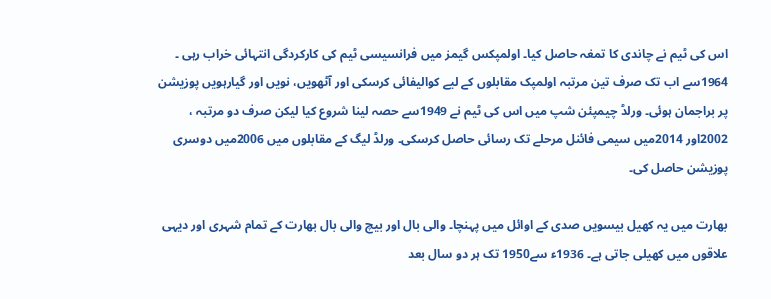اس کی ٹیم نے چاندی کا تمغہ حاصل کیا۔ اولمپکس گیمز میں فرانسیسی ٹیم کی کارکردگی انتہائی خراب رہی ۔ 1964سے اب تک صرف تین مرتبہ اولمپک مقابلوں کے لیے کوالیفائی کرسکی اور آٹھویں، نویں اور گیارہویں پوزیشن پر براجمان ہوئی۔ ورلڈ چیمپئن شپ میں اس کی ٹیم نے 1949سے حصہ لینا شروع کیا لیکن صرف دو مرتبہ ، 2002اور 2014میں سیمی فائنل مرحلے تک رسائی حاصل کرسکی۔ ورلڈ لیگ کے مقابلوں میں 2006میں دوسری پوزیشن حاصل کی۔

بھارت میں یہ کھیل بیسویں صدی کے اوائل میں پہنچا۔ والی بال اور بیچ والی بال بھارت کے تمام شہری اور دیہی علاقوں میں کھیلی جاتی ہے۔ 1936ء سے1950 تک ہر دو سال بعد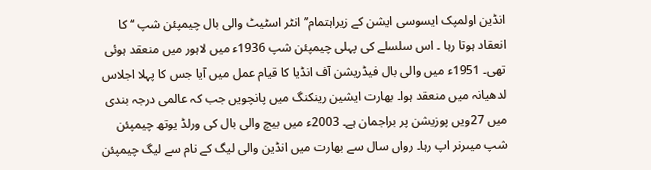انڈین اولمپک ایسوسی ایشن کے زیراہتمام’’ انٹر اسٹیٹ والی بال چیمپئن شپ ‘‘ کا انعقاد ہوتا رہا ۔ اس سلسلے کی پہلی چیمپئن شپ 1936ء میں لاہور میں منعقد ہوئی تھی۔ 1951ء میں والی بال فیڈریشن آف انڈیا کا قیام عمل میں آیا جس کا پہلا اجلاس لدھیانہ میں منعقد ہوا۔ بھارت ایشین رینکنگ میں پانچویں جب کہ عالمی درجہ بندی میں 27ویں پوزیشن پر براجمان ہے۔ 2003ء میں بیچ والی بال کی ورلڈ یوتھ چیمپئن شپ میںرنر اپ رہا۔ رواں سال سے بھارت میں انڈین والی لیگ کے نام سے لیگ چیمپئن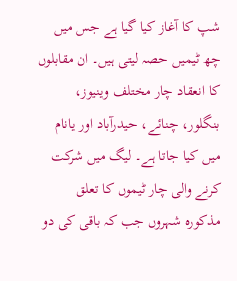شپ کا آغاز کیا گیا ہے جس میں چھ ٹیمیں حصہ لیتی ہیں۔ ان مقابلوں کا انعقاد چار مختلف وینیوز، بنگلور، چنائے، حیدرآباد اور یانام میں کیا جاتا ہے۔ لیگ میں شرکت کرنے والی چار ٹیموں کا تعلق مذکورہ شہروں جب کہ باقی کی دو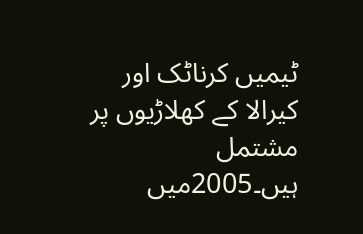ٹیمیں کرناٹک اور کیرالا کے کھلاڑیوں پر مشتمل ہیں۔2005میں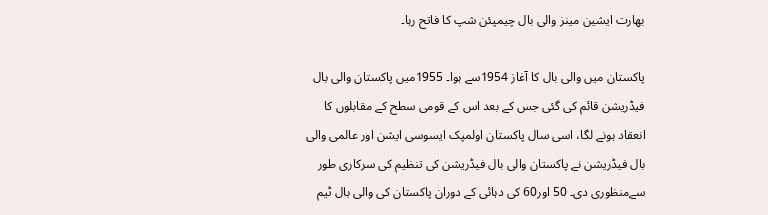بھارت ایشین مینز والی بال چیمپئن شپ کا فاتح رہا۔

پاکستان میں والی بال کا آغاز 1954سے ہوا۔ 1955میں پاکستان والی بال فیڈریشن قائم کی گئی جس کے بعد اس کے قومی سطح کے مقابلوں کا انعقاد ہونے لگا، اسی سال پاکستان اولمپک ایسوسی ایشن اور عالمی والی بال فیڈریشن نے پاکستان والی بال فیڈریشن کی تنظیم کی سرکاری طور سےمنظوری دی۔ 50 اور60 کی دہائی کے دوران پاکستان کی والی بال ٹیم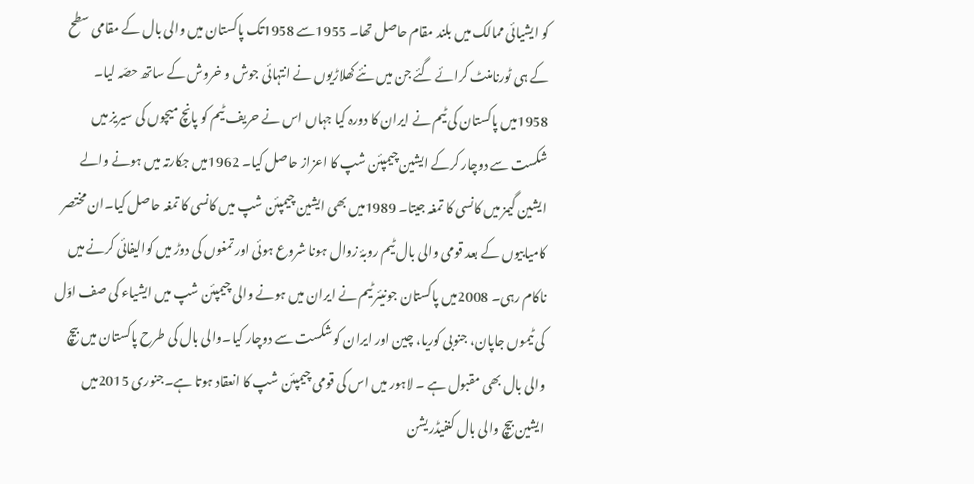کو ایشیائی ممالک میں بلند مقام حاصل تھا۔ 1955سے 1958تک پاکستان میں والی بال کے مقامی سطح کے ہی ٹورنامنٹ کرائے گئے جن میں نئے کھلاڑیوں نے انتہائی جوش و خروش کے ساتھ حصّہ لیا۔ 1958میں پاکستان کی ٹیم نے ایران کا دورہ کیا جہاں اس نے حریف ٹیم کو پانچ میچوں کی سیریز میں شکست سے دوچار کرکے ایشین چیمپئن شپ کا اعزاز حاصل کیا۔ 1962میں جکارتہ میں ہونے والے ایشین گیمز میں کانسی کا تمغہ جیتا۔ 1989میں بھی ایشین چیمپئن شپ میں کانسی کا تمغہ حاصل کیا۔ان مختصر کامیابیوں کے بعد قومی والی بال ٹیم روبۂ زوال ہونا شروع ہوئی اور تمغوں کی دوڑ میں کوالیفائی کرنے میں ناکام رہی۔ 2008میں پاکستان جونیئر ٹیم نے ایران میں ہونے والی چیمپئن شپ میں ایشیاء کی صف اوّل کی ٹیموں جاپان، جنوبی کوریا، چین اور ایران کو شکست سے دوچار کیا۔والی بال کی طرح پاکستان میں بیچ والی بال بھی مقبول ہے ۔ لاہور میں اس کی قومی چیمپئن شپ کا انعقاد ہوتا ہے۔جنوری 2015میں ایشین بیچ والی بال کنفیڈریشن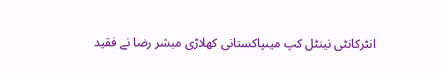انٹرکانٹی نینٹل کپ میںپاکستانی کھلاڑی مبشر رضا نے فقید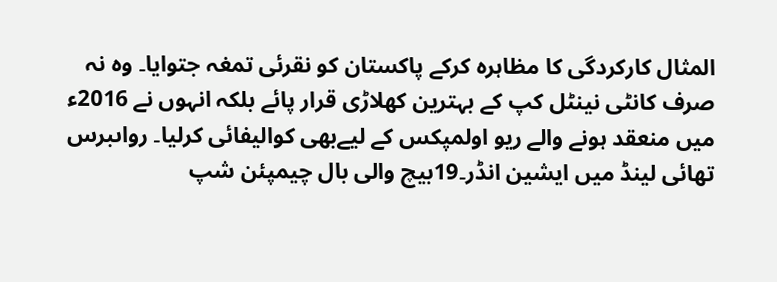المثال کارکردگی کا مظاہرہ کرکے پاکستان کو نقرئی تمغہ جتوایا۔ وہ نہ صرف کانٹی نینٹل کپ کے بہترین کھلاڑی قرار پائے بلکہ انہوں نے 2016ء میں منعقد ہونے والے ریو اولمپکس کے لیےبھی کوالیفائی کرلیا۔ رواںبرس تھائی لینڈ میں ایشین انڈر۔19بیچ والی بال چیمپئن شپ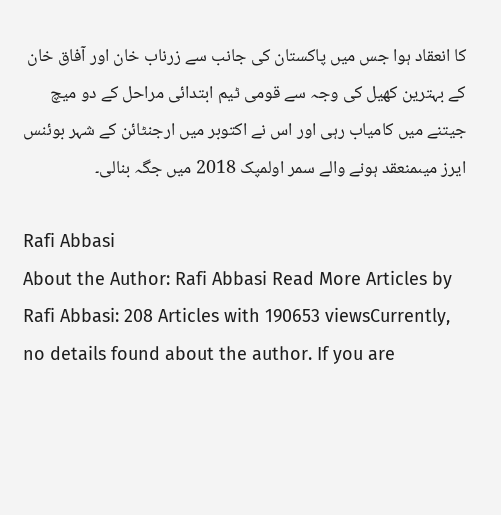کا انعقاد ہوا جس میں پاکستان کی جانب سے زرناب خان اور آفاق خان کے بہترین کھیل کی وجہ سے قومی ٹیم ابتدائی مراحل کے دو میچ جیتنے میں کامیاب رہی اور اس نے اکتوبر میں ارجنٹائن کے شہر بوئنس ایرز میںمنعقد ہونے والے سمر اولمپک 2018 میں جگہ بنالی۔

Rafi Abbasi
About the Author: Rafi Abbasi Read More Articles by Rafi Abbasi: 208 Articles with 190653 viewsCurrently, no details found about the author. If you are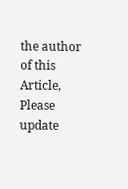the author of this Article, Please update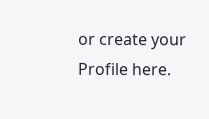or create your Profile here.